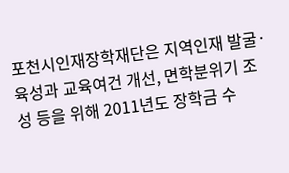포천시인재장학재단은 지역인재 발굴·육성과 교육여건 개선, 면학분위기 조성 등을 위해 2011년도 장학금 수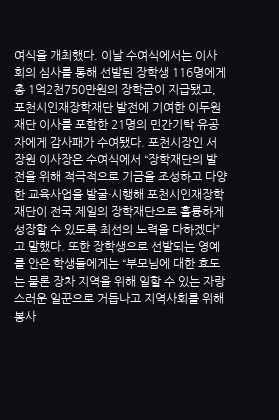여식을 개최했다. 이날 수여식에서는 이사회의 심사를 통해 선발된 장학생 116명에게 총 1억2천750만원의 장학금이 지급됐고, 포천시인재장학재단 발전에 기여한 이두원 재단 이사를 포함한 21명의 민간기탁 유공자에게 감사패가 수여됐다. 포천시장인 서장원 이사장은 수여식에서 “장학재단의 발전을 위해 적극적으로 기금을 조성하고 다양한 교육사업을 발굴·시행해 포천시인재장학재단이 전국 제일의 장학재단으로 훌륭하게 성장할 수 있도록 최선의 노력을 다하겠다”고 말했다. 또한 장학생으로 선발되는 영예를 안은 학생들에게는 “부모님에 대한 효도는 물론 장차 지역을 위해 일할 수 있는 자랑스러운 일꾼으로 거듭나고 지역사회를 위해 봉사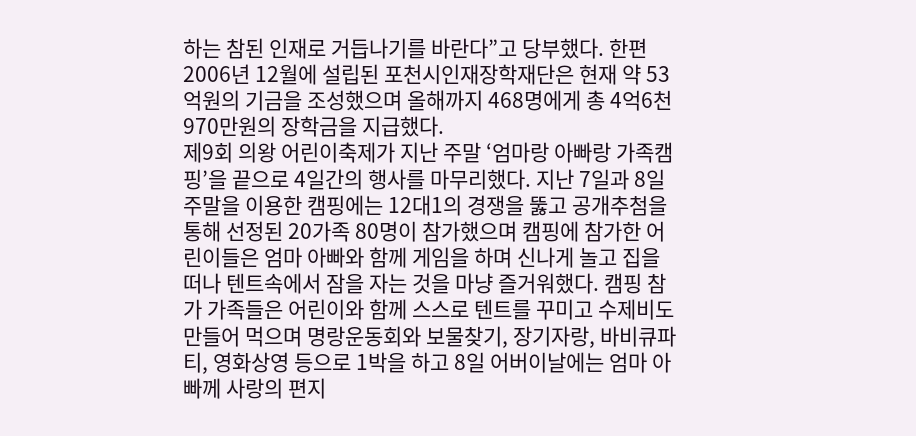하는 참된 인재로 거듭나기를 바란다”고 당부했다. 한편 2006년 12월에 설립된 포천시인재장학재단은 현재 약 53억원의 기금을 조성했으며 올해까지 468명에게 총 4억6천970만원의 장학금을 지급했다.
제9회 의왕 어린이축제가 지난 주말 ‘엄마랑 아빠랑 가족캠핑’을 끝으로 4일간의 행사를 마무리했다. 지난 7일과 8일 주말을 이용한 캠핑에는 12대1의 경쟁을 뚫고 공개추첨을 통해 선정된 20가족 80명이 참가했으며 캠핑에 참가한 어린이들은 엄마 아빠와 함께 게임을 하며 신나게 놀고 집을 떠나 텐트속에서 잠을 자는 것을 마냥 즐거워했다. 캠핑 참가 가족들은 어린이와 함께 스스로 텐트를 꾸미고 수제비도 만들어 먹으며 명랑운동회와 보물찾기, 장기자랑, 바비큐파티, 영화상영 등으로 1박을 하고 8일 어버이날에는 엄마 아빠께 사랑의 편지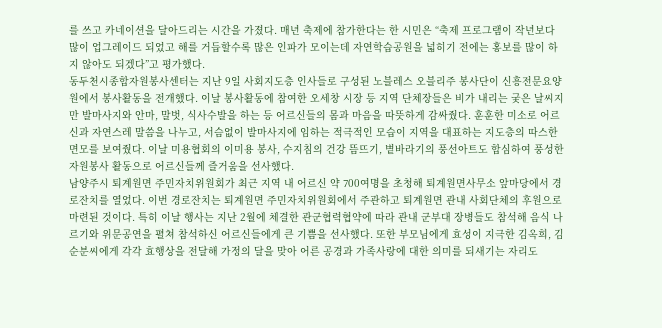를 쓰고 카네이션을 달아드리는 시간을 가졌다. 매년 축제에 참가한다는 한 시민은 “축제 프로그램이 작년보다 많이 업그레이드 되었고 해를 거듭할수록 많은 인파가 모이는데 자연학습공원을 넓히기 전에는 홍보를 많이 하지 않아도 되겠다”고 평가했다.
동두천시종합자원봉사센터는 지난 9일 사회지도층 인사들로 구성된 노블레스 오블리주 봉사단이 신흥전문요양원에서 봉사활동을 전개했다. 이날 봉사활동에 참여한 오세창 시장 등 지역 단체장들은 비가 내리는 궂은 날씨지만 발마사지와 안마, 말벗, 식사수발을 하는 등 어르신들의 몸과 마음을 따뜻하게 감싸줬다. 훈훈한 미소로 어르신과 자연스레 말씀을 나누고, 서슴없이 발마사지에 임하는 적극적인 모습이 지역을 대표하는 지도층의 따스한 면모를 보여줬다. 이날 미용협회의 이미용 봉사, 수지침의 건강 뜸뜨기, 볕바라기의 풍선아트도 합심하여 풍성한 자원봉사 활동으로 어르신들께 즐거움을 선사했다.
남양주시 퇴계원면 주민자치위원회가 최근 지역 내 어르신 약 700여명을 초청해 퇴계원면사무소 앞마당에서 경로잔치를 열었다. 이번 경로잔치는 퇴계원면 주민자치위원회에서 주관하고 퇴계원면 관내 사회단체의 후원으로 마련된 것이다. 특히 이날 행사는 지난 2월에 체결한 관군협력협약에 따라 관내 군부대 장병들도 참석해 음식 나르기와 위문공연을 펼쳐 참석하신 어르신들에게 큰 기쁨을 선사했다. 또한 부모님에게 효성이 지극한 김옥희, 김순분씨에게 각각 효행상을 전달해 가정의 달을 맞아 어른 공경과 가족사랑에 대한 의미를 되새기는 자리도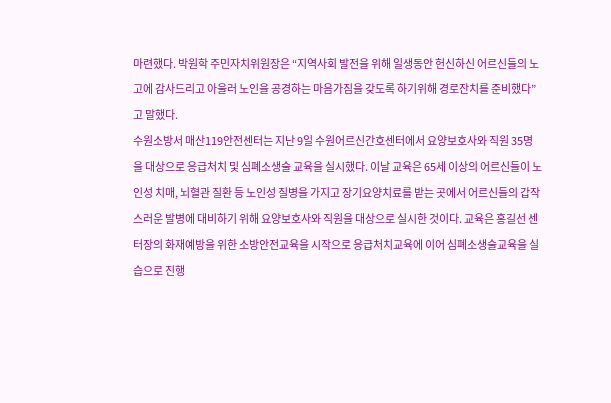마련했다. 박원학 주민자치위원장은 “지역사회 발전을 위해 일생동안 헌신하신 어르신들의 노고에 감사드리고 아울러 노인을 공경하는 마음가짐을 갖도록 하기위해 경로잔치를 준비했다”고 말했다.
수원소방서 매산119안전센터는 지난 9일 수원어르신간호센터에서 요양보호사와 직원 35명을 대상으로 응급처치 및 심폐소생술 교육을 실시했다. 이날 교육은 65세 이상의 어르신들이 노인성 치매, 뇌혈관 질환 등 노인성 질병을 가지고 장기요양치료를 받는 곳에서 어르신들의 갑작스러운 발병에 대비하기 위해 요양보호사와 직원을 대상으로 실시한 것이다. 교육은 홍길선 센터장의 화재예방을 위한 소방안전교육을 시작으로 응급처치교육에 이어 심폐소생술교육을 실습으로 진행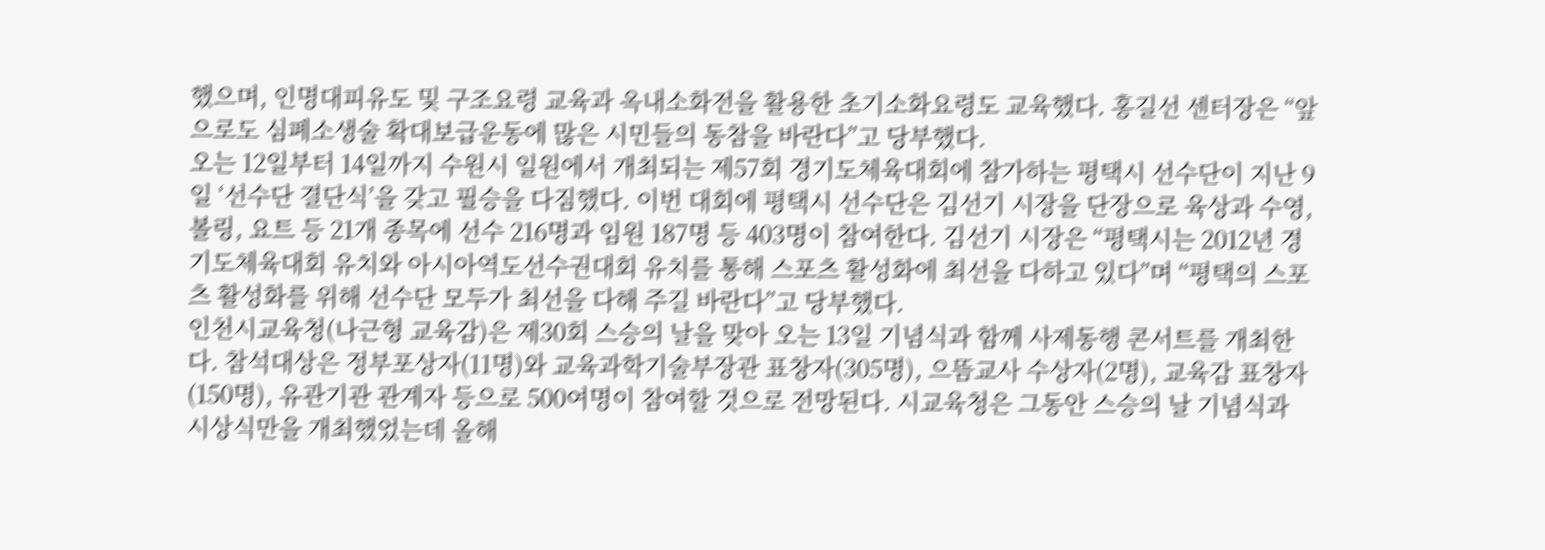했으며, 인명대피유도 및 구조요령 교육과 옥내소화전을 활용한 초기소화요령도 교육했다. 홍길선 센터장은 “앞으로도 심폐소생술 확대보급운동에 많은 시민들의 동참을 바란다”고 당부했다.
오는 12일부터 14일까지 수원시 일원에서 개최되는 제57회 경기도체육대회에 참가하는 평택시 선수단이 지난 9일 ‘선수단 결단식’을 갖고 필승을 다짐했다. 이번 대회에 평택시 선수단은 김선기 시장을 단장으로 육상과 수영, 볼링, 요트 등 21개 종목에 선수 216명과 임원 187명 등 403명이 참여한다. 김선기 시장은 “평택시는 2012년 경기도체육대회 유치와 아시아역도선수권대회 유치를 통해 스포츠 활성화에 최선을 다하고 있다”며 “평택의 스포츠 활성화를 위해 선수단 모두가 최선을 다해 주길 바란다”고 당부했다.
인천시교육청(나근형 교육감)은 제30회 스승의 날을 맞아 오는 13일 기념식과 함께 사제동행 콘서트를 개최한다. 참석대상은 정부포상자(11명)와 교육과학기술부장관 표창자(305명), 으뜸교사 수상자(2명), 교육감 표창자(150명), 유관기관 관계자 등으로 500여명이 참여할 것으로 전망된다. 시교육청은 그동안 스승의 날 기념식과 시상식만을 개최했었는데 올해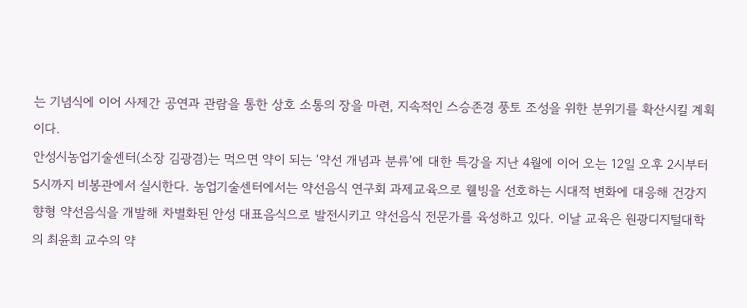는 기념식에 이어 사제간 공연과 관람을 통한 상호 소통의 장을 마련, 지속적인 스승존경 풍토 조성을 위한 분위기를 확산시킬 계획이다.
안성시농업기술센터(소장 김광겸)는 먹으면 약이 되는 ‘약선 개념과 분류’에 대한 특강을 지난 4월에 이어 오는 12일 오후 2시부터 5시까지 비봉관에서 실시한다. 농업기술센터에서는 약선음식 연구회 과제교육으로 웰빙을 선호하는 시대적 변화에 대응해 건강지향형 약선음식을 개발해 차별화된 안성 대표음식으로 발전시키고 약선음식 전문가를 육성하고 있다. 이날 교육은 원광디지털대학의 최윤희 교수의 약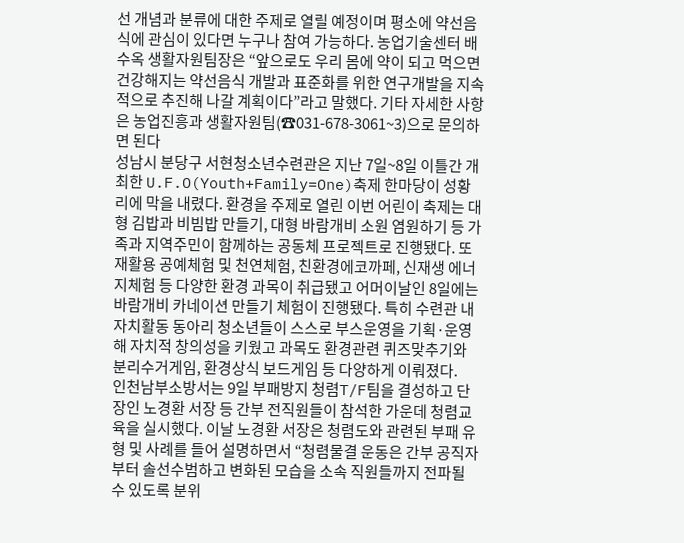선 개념과 분류에 대한 주제로 열릴 예정이며 평소에 약선음식에 관심이 있다면 누구나 참여 가능하다. 농업기술센터 배수옥 생활자원팀장은 “앞으로도 우리 몸에 약이 되고 먹으면 건강해지는 약선음식 개발과 표준화를 위한 연구개발을 지속적으로 추진해 나갈 계획이다”라고 말했다. 기타 자세한 사항은 농업진흥과 생활자원팀(☎031-678-3061~3)으로 문의하면 된다
성남시 분당구 서현청소년수련관은 지난 7일~8일 이틀간 개최한 U.F.O(Youth+Family=One)축제 한마당이 성황리에 막을 내렸다. 환경을 주제로 열린 이번 어린이 축제는 대형 김밥과 비빔밥 만들기, 대형 바람개비 소원 염원하기 등 가족과 지역주민이 함께하는 공동체 프로젝트로 진행됐다. 또 재활용 공예체험 및 천연체험, 친환경에코까페, 신재생 에너지체험 등 다양한 환경 과목이 취급됐고 어머이날인 8일에는 바람개비 카네이션 만들기 체험이 진행됐다. 특히 수련관 내 자치활동 동아리 청소년들이 스스로 부스운영을 기획·운영해 자치적 창의성을 키웠고 과목도 환경관련 퀴즈맞추기와 분리수거게임, 환경상식 보드게임 등 다양하게 이뤄졌다.
인천남부소방서는 9일 부패방지 청렴T/F팀을 결성하고 단장인 노경환 서장 등 간부 전직원들이 참석한 가운데 청렴교육을 실시했다. 이날 노경환 서장은 청렴도와 관련된 부패 유형 및 사례를 들어 설명하면서 “청렴물결 운동은 간부 공직자부터 솔선수범하고 변화된 모습을 소속 직원들까지 전파될 수 있도록 분위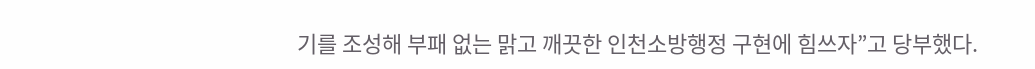기를 조성해 부패 없는 맑고 깨끗한 인천소방행정 구현에 힘쓰자”고 당부했다.